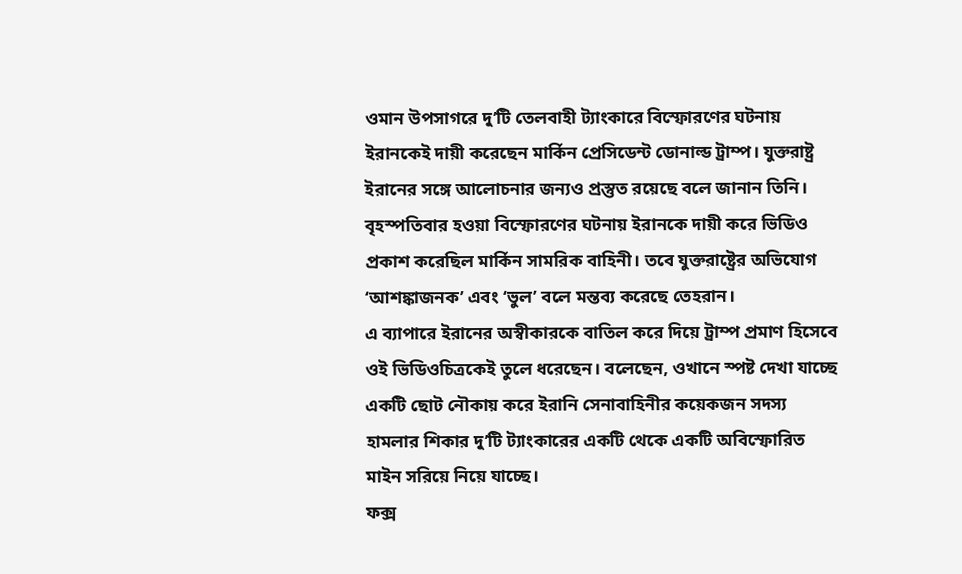ওমান উপসাগরে দু’টি তেলবাহী ট্যাংকারে বিস্ফোরণের ঘটনায় ইরানকেই দায়ী করেছেন মার্কিন প্রেসিডেন্ট ডোনাল্ড ট্রাম্প। যুক্তরাষ্ট্র ইরানের সঙ্গে আলোচনার জন্যও প্রস্তুত রয়েছে বলে জানান তিনি।
বৃহস্পতিবার হওয়া বিস্ফোরণের ঘটনায় ইরানকে দায়ী করে ভিডিও প্রকাশ করেছিল মার্কিন সামরিক বাহিনী। তবে যুক্তরাষ্ট্রের অভিযোগ ‘আশঙ্কাজনক’ এবং ‘ভুল’ বলে মন্তব্য করেছে তেহরান।
এ ব্যাপারে ইরানের অস্বীকারকে বাতিল করে দিয়ে ট্রাম্প প্রমাণ হিসেবে ওই ভিডিওচিত্রকেই তুলে ধরেছেন। বলেছেন, ওখানে স্পষ্ট দেখা যাচ্ছে একটি ছোট নৌকায় করে ইরানি সেনাবাহিনীর কয়েকজন সদস্য হামলার শিকার দু’টি ট্যাংকারের একটি থেকে একটি অবিস্ফোরিত মাইন সরিয়ে নিয়ে যাচ্ছে।
ফক্স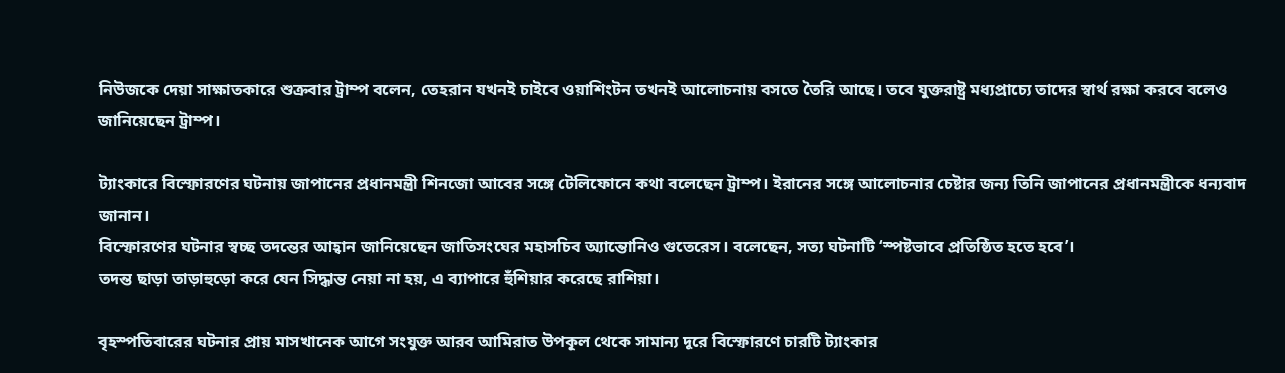নিউজকে দেয়া সাক্ষাতকারে শুক্রবার ট্রাম্প বলেন, তেহরান যখনই চাইবে ওয়াশিংটন তখনই আলোচনায় বসতে তৈরি আছে। তবে যুক্তরাষ্ট্র মধ্যপ্রাচ্যে তাদের স্বার্থ রক্ষা করবে বলেও জানিয়েছেন ট্রাম্প।

ট্যাংকারে বিস্ফোরণের ঘটনায় জাপানের প্রধানমন্ত্রী শিনজো আবের সঙ্গে টেলিফোনে কথা বলেছেন ট্রাম্প। ইরানের সঙ্গে আলোচনার চেষ্টার জন্য তিনি জাপানের প্রধানমন্ত্রীকে ধন্যবাদ জানান।
বিস্ফোরণের ঘটনার স্বচ্ছ তদন্তের আহ্বান জানিয়েছেন জাতিসংঘের মহাসচিব অ্যান্তোনিও গুতেরেস। বলেছেন, সত্য ঘটনাটি ‘স্পষ্টভাবে প্রতিষ্ঠিত হতে হবে’।
তদন্ত ছাড়া তাড়াহুড়ো করে যেন সিদ্ধান্ত নেয়া না হয়, এ ব্যাপারে হুঁশিয়ার করেছে রাশিয়া।

বৃহস্পতিবারের ঘটনার প্রায় মাসখানেক আগে সংযুক্ত আরব আমিরাত উপকূল থেকে সামান্য দূরে বিস্ফোরণে চারটি ট্যাংকার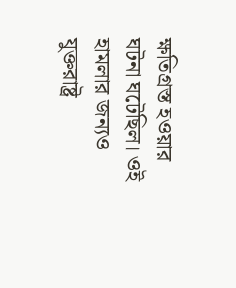ক্ষতিগ্রস্ত হওয়ার ঘটনা ঘটেছিল। ওই হামলার জন্যও যুক্তরাষ্ট্র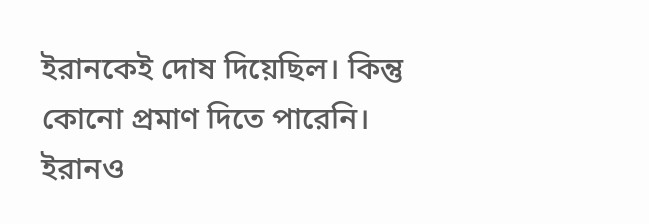ইরানকেই দোষ দিয়েছিল। কিন্তু কোনো প্রমাণ দিতে পারেনি। ইরানও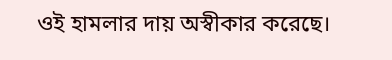ওই হামলার দায় অস্বীকার করেছে।